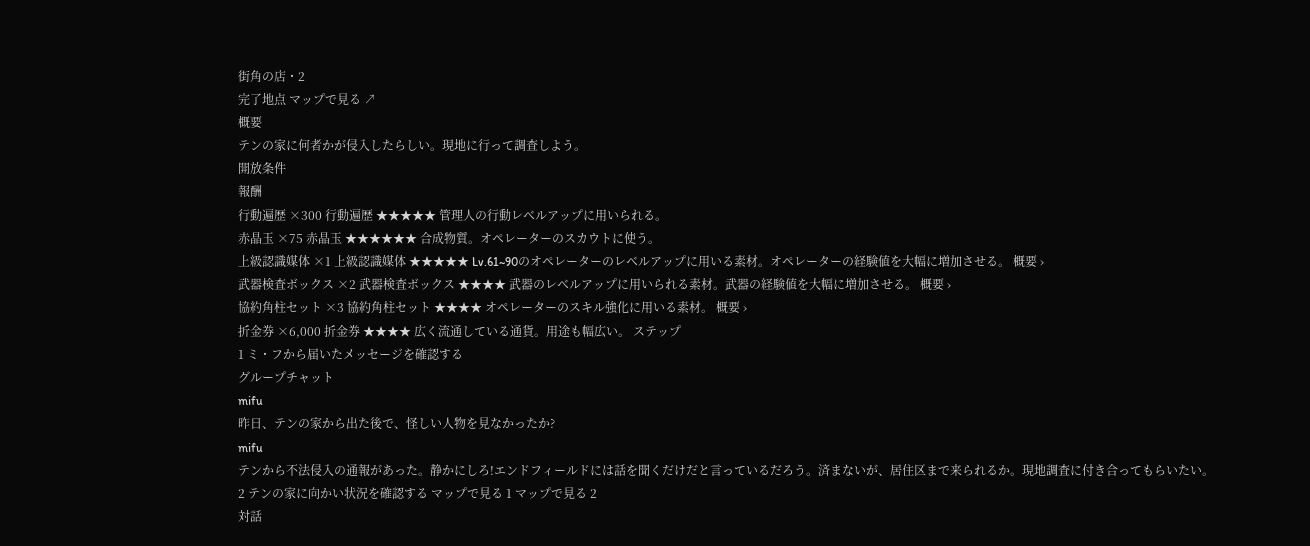街角の店・2
完了地点 マップで見る ↗
概要
テンの家に何者かが侵入したらしい。現地に行って調査しよう。
開放条件
報酬
行動遍歴 ×300 行動遍歴 ★★★★★ 管理人の行動レベルアップに用いられる。
赤晶玉 ×75 赤晶玉 ★★★★★★ 合成物質。オペレーターのスカウトに使う。
上級認識媒体 ×1 上級認識媒体 ★★★★★ Lv.61~90のオペレーターのレベルアップに用いる素材。オペレーターの経験値を大幅に増加させる。 概要 ›
武器検査ボックス ×2 武器検査ボックス ★★★★ 武器のレベルアップに用いられる素材。武器の経験値を大幅に増加させる。 概要 ›
協約角柱セット ×3 協約角柱セット ★★★★ オペレーターのスキル強化に用いる素材。 概要 ›
折金券 ×6,000 折金券 ★★★★ 広く流通している通貨。用途も幅広い。 ステップ
1 ミ・フから届いたメッセージを確認する
グループチャット
mifu
昨日、テンの家から出た後で、怪しい人物を見なかったか?
mifu
テンから不法侵入の通報があった。静かにしろ!エンドフィールドには話を聞くだけだと言っているだろう。済まないが、居住区まで来られるか。現地調査に付き合ってもらいたい。
2 テンの家に向かい状況を確認する マップで見る 1 マップで見る 2
対話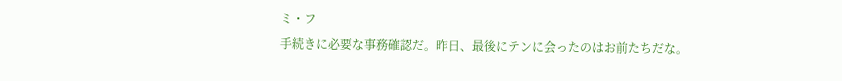ミ・フ
手続きに必要な事務確認だ。昨日、最後にテンに会ったのはお前たちだな。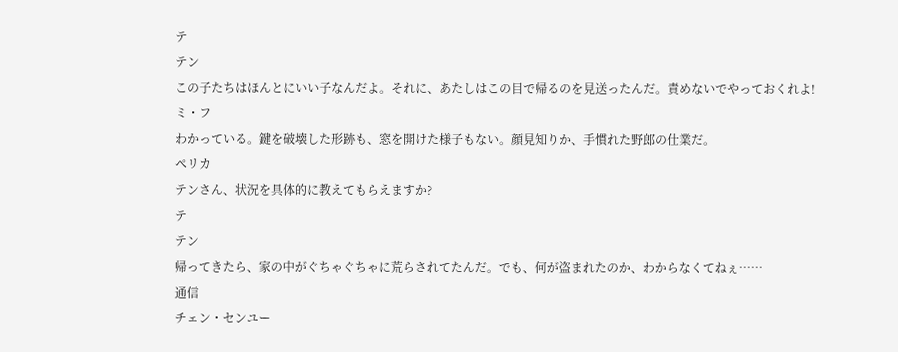テ
テン
この子たちはほんとにいい子なんだよ。それに、あたしはこの目で帰るのを見送ったんだ。責めないでやっておくれよ!
ミ・フ
わかっている。鍵を破壊した形跡も、窓を開けた様子もない。顔見知りか、手慣れた野郎の仕業だ。
ペリカ
テンさん、状況を具体的に教えてもらえますか?
テ
テン
帰ってきたら、家の中がぐちゃぐちゃに荒らされてたんだ。でも、何が盗まれたのか、わからなくてねぇ……
通信
チェン・センユー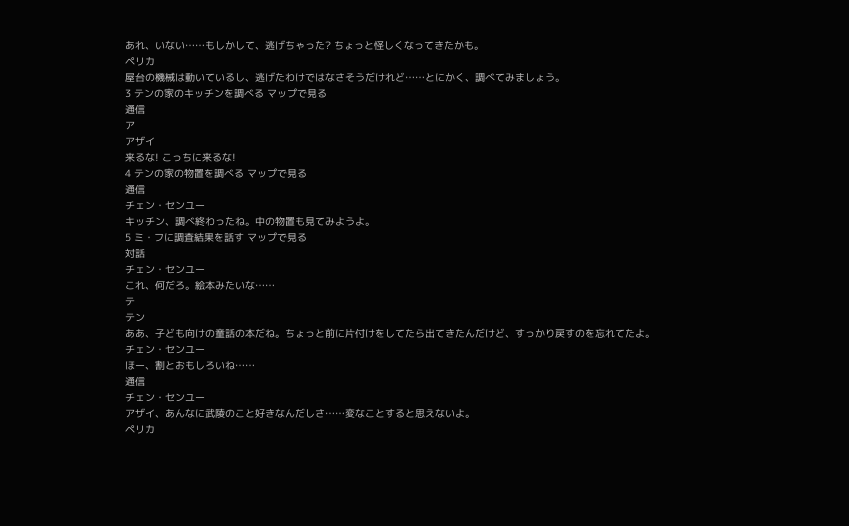あれ、いない……もしかして、逃げちゃった? ちょっと怪しくなってきたかも。
ペリカ
屋台の機械は動いているし、逃げたわけではなさそうだけれど……とにかく、調べてみましょう。
3 テンの家のキッチンを調べる マップで見る
通信
ア
アザイ
来るな! こっちに来るな!
4 テンの家の物置を調べる マップで見る
通信
チェン・センユー
キッチン、調べ終わったね。中の物置も見てみようよ。
5 ミ・フに調査結果を話す マップで見る
対話
チェン・センユー
これ、何だろ。絵本みたいな……
テ
テン
ああ、子ども向けの童話の本だね。ちょっと前に片付けをしてたら出てきたんだけど、すっかり戻すのを忘れてたよ。
チェン・センユー
ほー、割とおもしろいね……
通信
チェン・センユー
アザイ、あんなに武陵のこと好きなんだしさ……変なことすると思えないよ。
ペリカ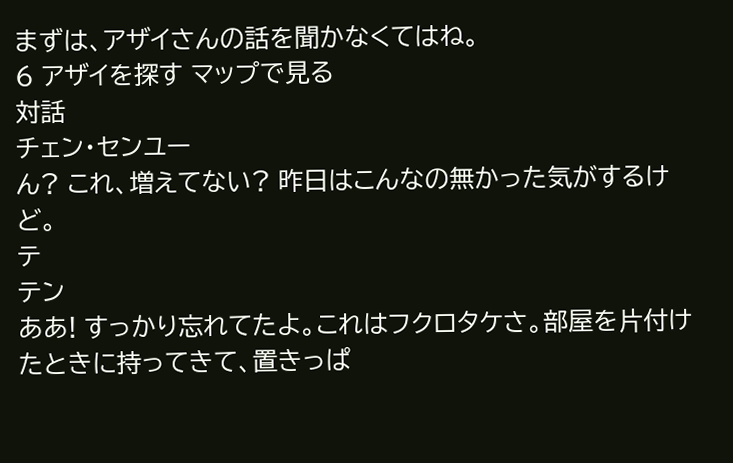まずは、アザイさんの話を聞かなくてはね。
6 アザイを探す マップで見る
対話
チェン・センユー
ん? これ、増えてない? 昨日はこんなの無かった気がするけど。
テ
テン
ああ! すっかり忘れてたよ。これはフクロタケさ。部屋を片付けたときに持ってきて、置きっぱ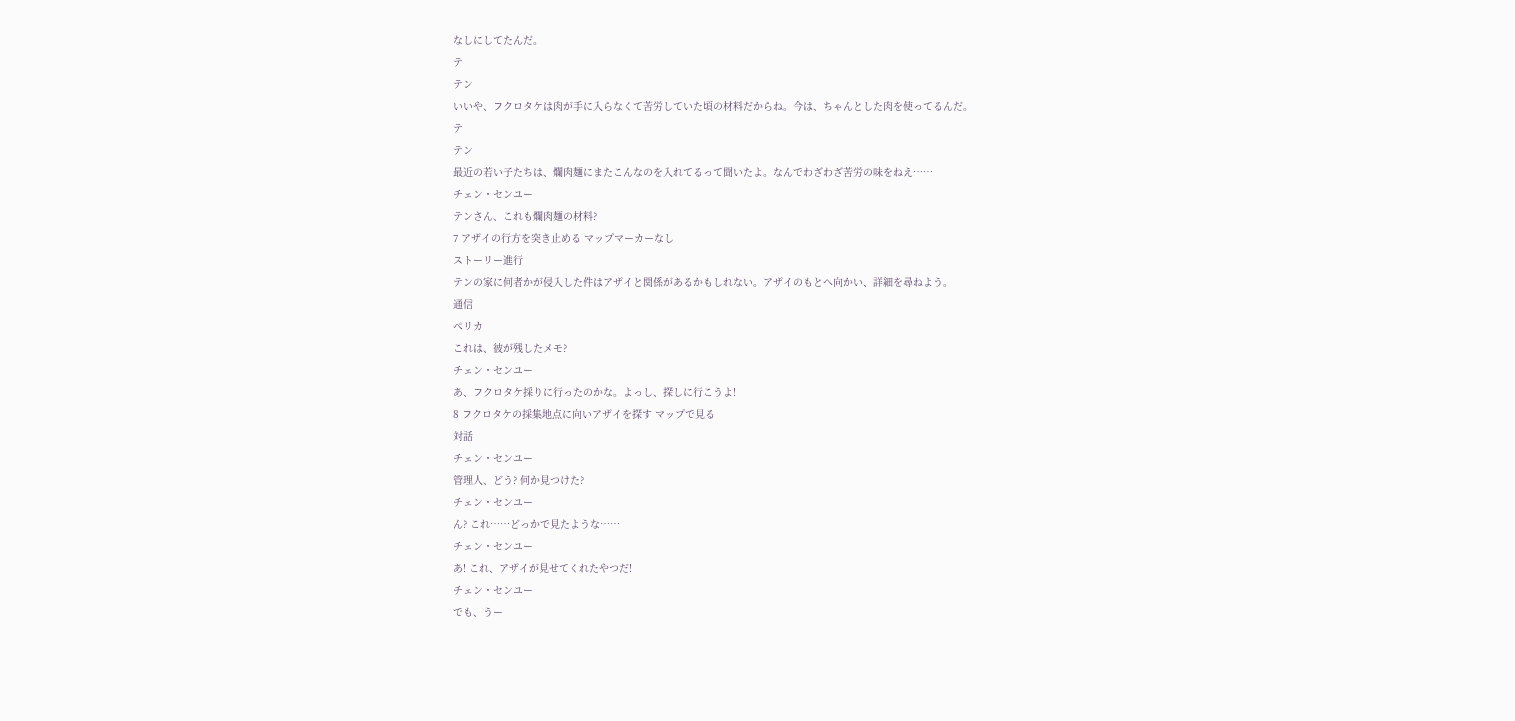なしにしてたんだ。
テ
テン
いいや、フクロタケは肉が手に入らなくて苦労していた頃の材料だからね。今は、ちゃんとした肉を使ってるんだ。
テ
テン
最近の若い子たちは、爛肉麺にまたこんなのを入れてるって聞いたよ。なんでわざわざ苦労の味をねえ……
チェン・センユー
テンさん、これも爛肉麺の材料?
7 アザイの行方を突き止める マップマーカーなし
ストーリー進行
テンの家に何者かが侵入した件はアザイと関係があるかもしれない。アザイのもとへ向かい、詳細を尋ねよう。
通信
ペリカ
これは、彼が残したメモ?
チェン・センユー
あ、フクロタケ採りに行ったのかな。よっし、探しに行こうよ!
8 フクロタケの採集地点に向いアザイを探す マップで見る
対話
チェン・センユー
管理人、どう? 何か見つけた?
チェン・センユー
ん? これ……どっかで見たような……
チェン・センユー
あ! これ、アザイが見せてくれたやつだ!
チェン・センユー
でも、うー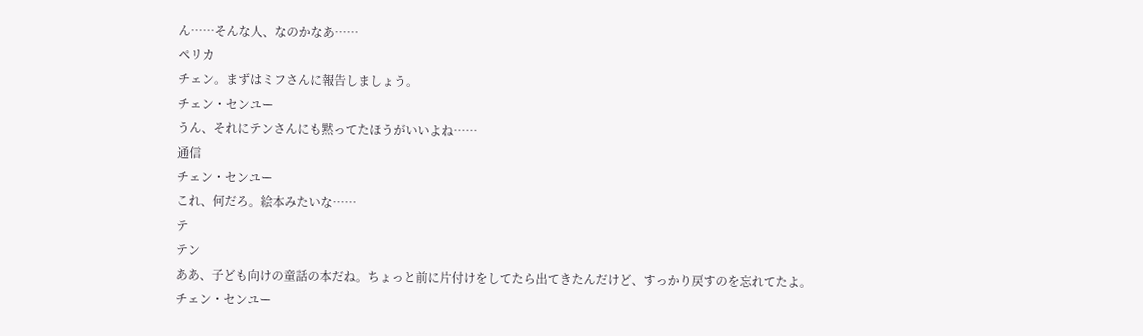ん……そんな人、なのかなあ……
ペリカ
チェン。まずはミフさんに報告しましょう。
チェン・センユー
うん、それにテンさんにも黙ってたほうがいいよね……
通信
チェン・センユー
これ、何だろ。絵本みたいな……
テ
テン
ああ、子ども向けの童話の本だね。ちょっと前に片付けをしてたら出てきたんだけど、すっかり戻すのを忘れてたよ。
チェン・センユー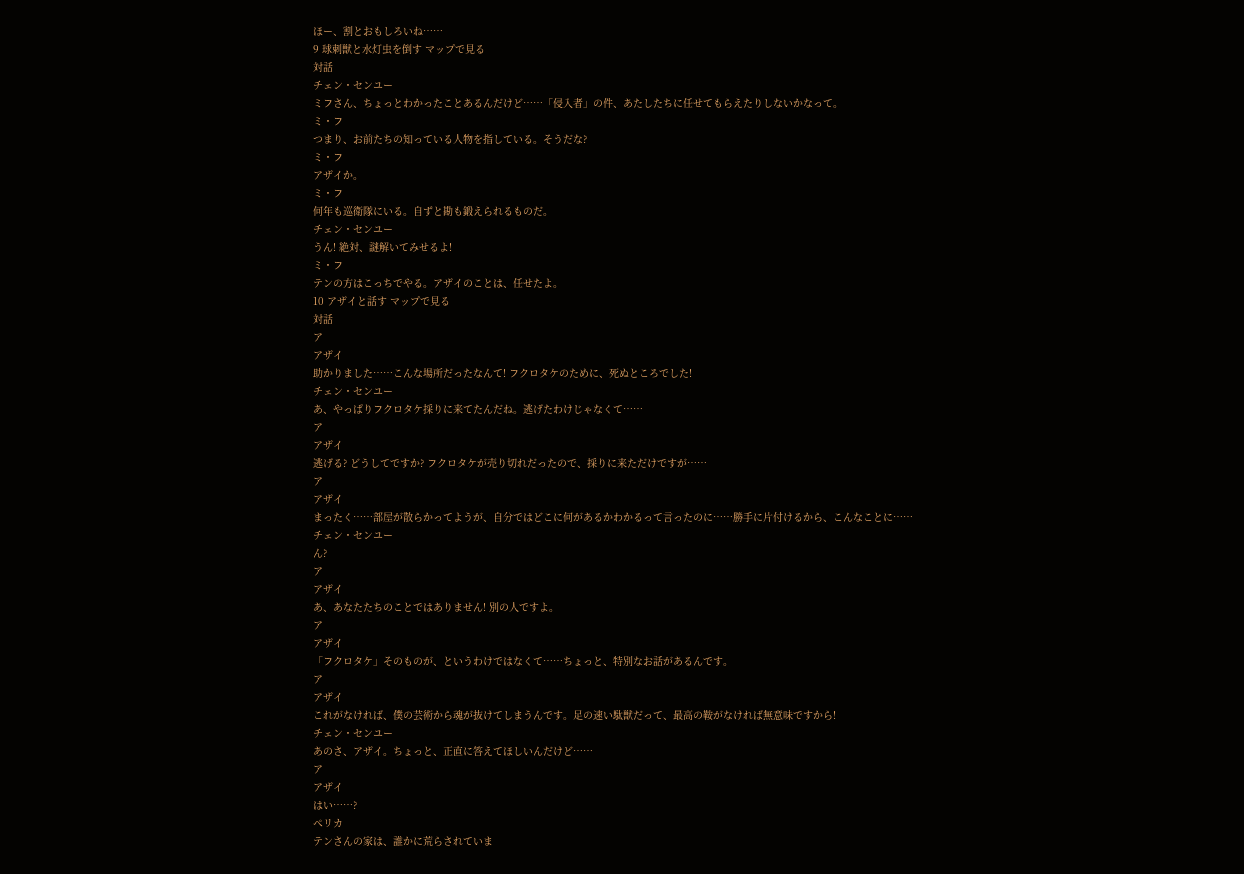ほー、割とおもしろいね……
9 球刺獣と水灯虫を倒す マップで見る
対話
チェン・センユー
ミフさん、ちょっとわかったことあるんだけど……「侵入者」の件、あたしたちに任せてもらえたりしないかなって。
ミ・フ
つまり、お前たちの知っている人物を指している。そうだな?
ミ・フ
アザイか。
ミ・フ
何年も巡衛隊にいる。自ずと勘も鍛えられるものだ。
チェン・センユー
うん! 絶対、謎解いてみせるよ!
ミ・フ
テンの方はこっちでやる。アザイのことは、任せたよ。
10 アザイと話す マップで見る
対話
ア
アザイ
助かりました……こんな場所だったなんて! フクロタケのために、死ぬところでした!
チェン・センユー
あ、やっぱりフクロタケ採りに来てたんだね。逃げたわけじゃなくて……
ア
アザイ
逃げる? どうしてですか? フクロタケが売り切れだったので、採りに来ただけですが……
ア
アザイ
まったく……部屋が散らかってようが、自分ではどこに何があるかわかるって言ったのに……勝手に片付けるから、こんなことに……
チェン・センユー
ん?
ア
アザイ
あ、あなたたちのことではありません! 別の人ですよ。
ア
アザイ
「フクロタケ」そのものが、というわけではなくて……ちょっと、特別なお話があるんです。
ア
アザイ
これがなければ、僕の芸術から魂が抜けてしまうんです。足の速い駄獣だって、最高の鞍がなければ無意味ですから!
チェン・センユー
あのさ、アザイ。ちょっと、正直に答えてほしいんだけど……
ア
アザイ
はい……?
ペリカ
テンさんの家は、誰かに荒らされていま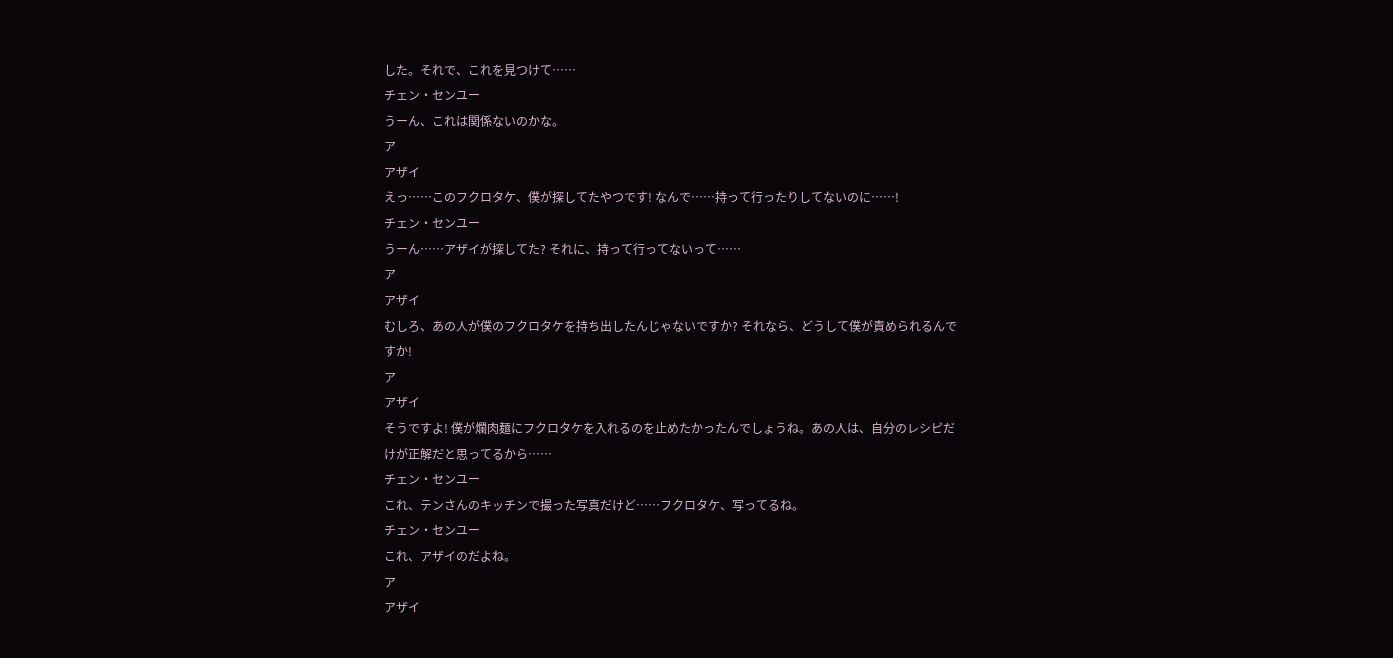した。それで、これを見つけて……
チェン・センユー
うーん、これは関係ないのかな。
ア
アザイ
えっ……このフクロタケ、僕が探してたやつです! なんで……持って行ったりしてないのに……!
チェン・センユー
うーん……アザイが探してた? それに、持って行ってないって……
ア
アザイ
むしろ、あの人が僕のフクロタケを持ち出したんじゃないですか? それなら、どうして僕が責められるんですか!
ア
アザイ
そうですよ! 僕が爛肉麺にフクロタケを入れるのを止めたかったんでしょうね。あの人は、自分のレシピだけが正解だと思ってるから……
チェン・センユー
これ、テンさんのキッチンで撮った写真だけど……フクロタケ、写ってるね。
チェン・センユー
これ、アザイのだよね。
ア
アザイ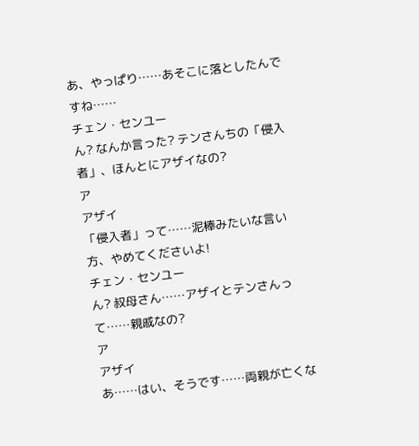あ、やっぱり……あそこに落としたんですね……
チェン・センユー
ん? なんか言った? テンさんちの「侵入者」、ほんとにアザイなの?
ア
アザイ
「侵入者」って……泥棒みたいな言い方、やめてくださいよ!
チェン・センユー
ん? 叔母さん……アザイとテンさんって……親戚なの?
ア
アザイ
あ……はい、そうです……両親が亡くな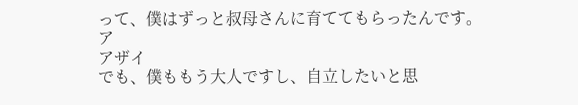って、僕はずっと叔母さんに育ててもらったんです。
ア
アザイ
でも、僕ももう大人ですし、自立したいと思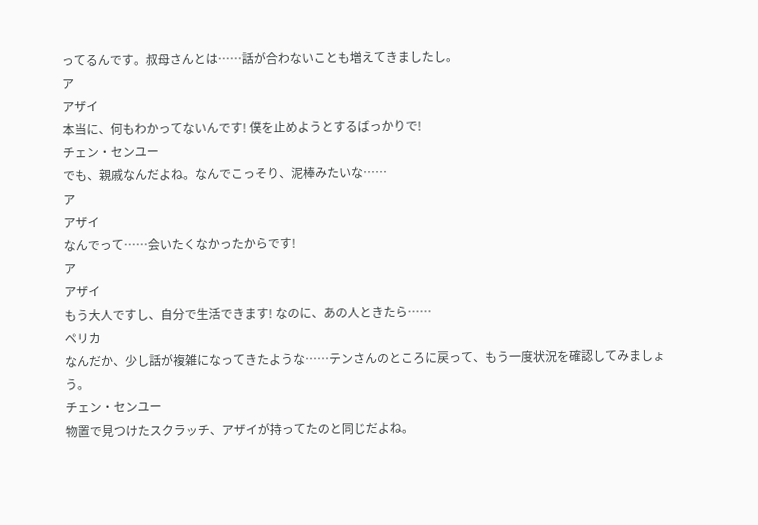ってるんです。叔母さんとは……話が合わないことも増えてきましたし。
ア
アザイ
本当に、何もわかってないんです! 僕を止めようとするばっかりで!
チェン・センユー
でも、親戚なんだよね。なんでこっそり、泥棒みたいな……
ア
アザイ
なんでって……会いたくなかったからです!
ア
アザイ
もう大人ですし、自分で生活できます! なのに、あの人ときたら……
ペリカ
なんだか、少し話が複雑になってきたような……テンさんのところに戻って、もう一度状況を確認してみましょう。
チェン・センユー
物置で見つけたスクラッチ、アザイが持ってたのと同じだよね。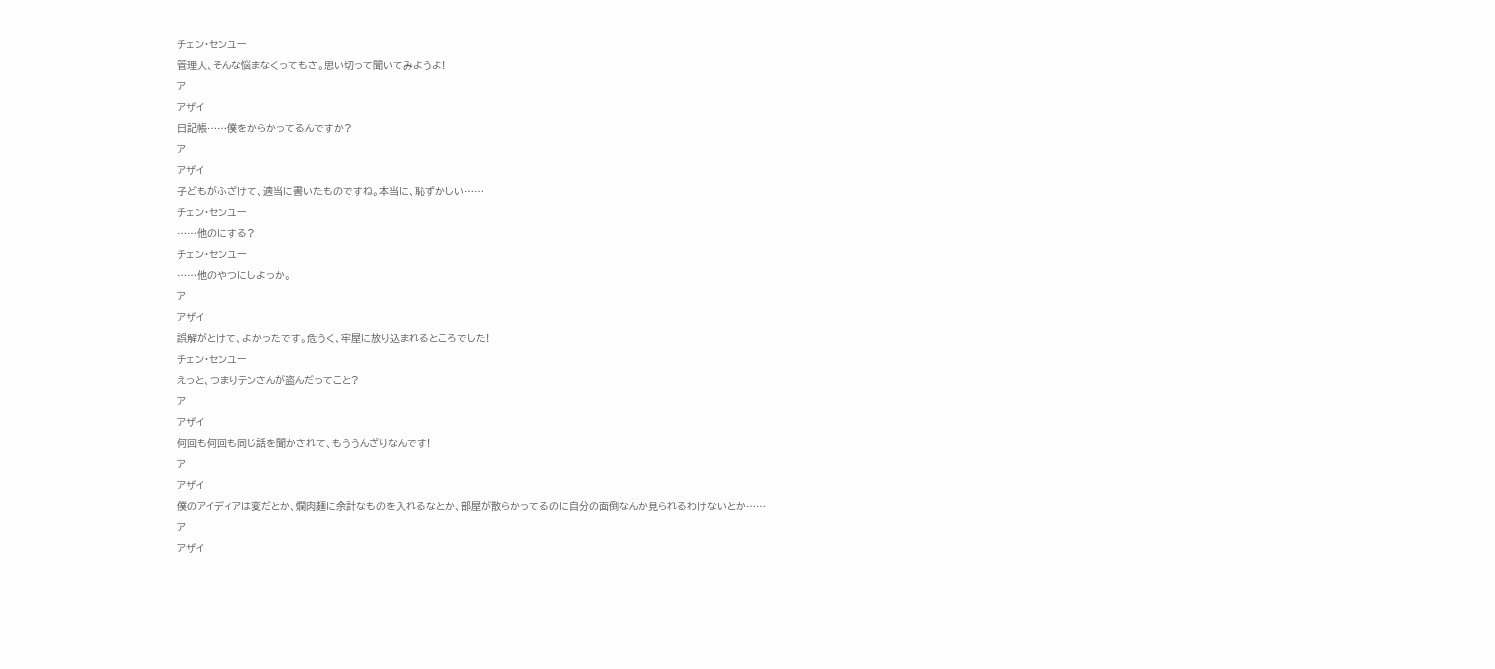チェン・センユー
管理人、そんな悩まなくってもさ。思い切って聞いてみようよ!
ア
アザイ
日記帳……僕をからかってるんですか?
ア
アザイ
子どもがふざけて、適当に書いたものですね。本当に、恥ずかしい……
チェン・センユー
……他のにする?
チェン・センユー
……他のやつにしよっか。
ア
アザイ
誤解がとけて、よかったです。危うく、牢屋に放り込まれるところでした!
チェン・センユー
えっと、つまりテンさんが盗んだってこと?
ア
アザイ
何回も何回も同じ話を聞かされて、もううんざりなんです!
ア
アザイ
僕のアイディアは変だとか、爛肉麺に余計なものを入れるなとか、部屋が散らかってるのに自分の面倒なんか見られるわけないとか……
ア
アザイ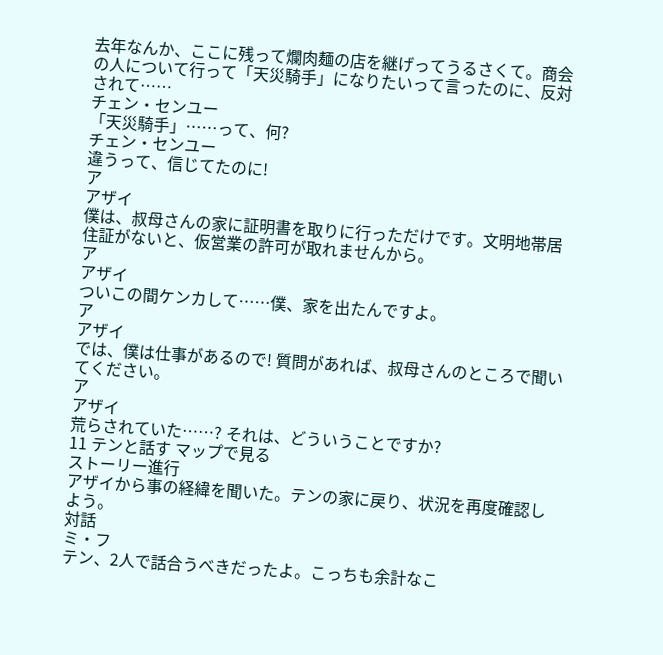去年なんか、ここに残って爛肉麺の店を継げってうるさくて。商会の人について行って「天災騎手」になりたいって言ったのに、反対されて……
チェン・センユー
「天災騎手」……って、何?
チェン・センユー
違うって、信じてたのに!
ア
アザイ
僕は、叔母さんの家に証明書を取りに行っただけです。文明地帯居住証がないと、仮営業の許可が取れませんから。
ア
アザイ
ついこの間ケンカして……僕、家を出たんですよ。
ア
アザイ
では、僕は仕事があるので! 質問があれば、叔母さんのところで聞いてください。
ア
アザイ
荒らされていた……? それは、どういうことですか?
11 テンと話す マップで見る
ストーリー進行
アザイから事の経緯を聞いた。テンの家に戻り、状況を再度確認しよう。
対話
ミ・フ
テン、2人で話合うべきだったよ。こっちも余計なこ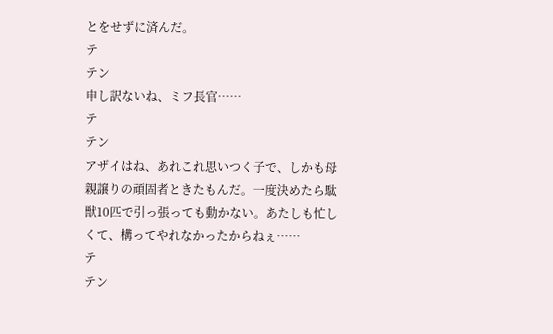とをせずに済んだ。
テ
テン
申し訳ないね、ミフ長官……
テ
テン
アザイはね、あれこれ思いつく子で、しかも母親譲りの頑固者ときたもんだ。一度決めたら駄獣10匹で引っ張っても動かない。あたしも忙しくて、構ってやれなかったからねぇ……
テ
テン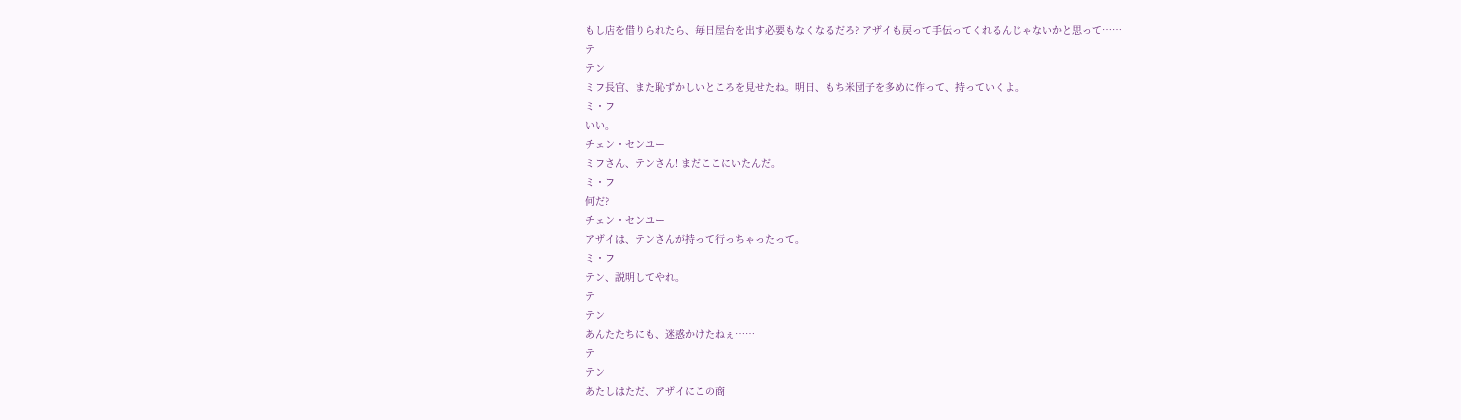もし店を借りられたら、毎日屋台を出す必要もなくなるだろ? アザイも戻って手伝ってくれるんじゃないかと思って……
テ
テン
ミフ長官、また恥ずかしいところを見せたね。明日、もち米団子を多めに作って、持っていくよ。
ミ・フ
いい。
チェン・センユー
ミフさん、テンさん! まだここにいたんだ。
ミ・フ
何だ?
チェン・センユー
アザイは、テンさんが持って行っちゃったって。
ミ・フ
テン、説明してやれ。
テ
テン
あんたたちにも、迷惑かけたねぇ……
テ
テン
あたしはただ、アザイにこの商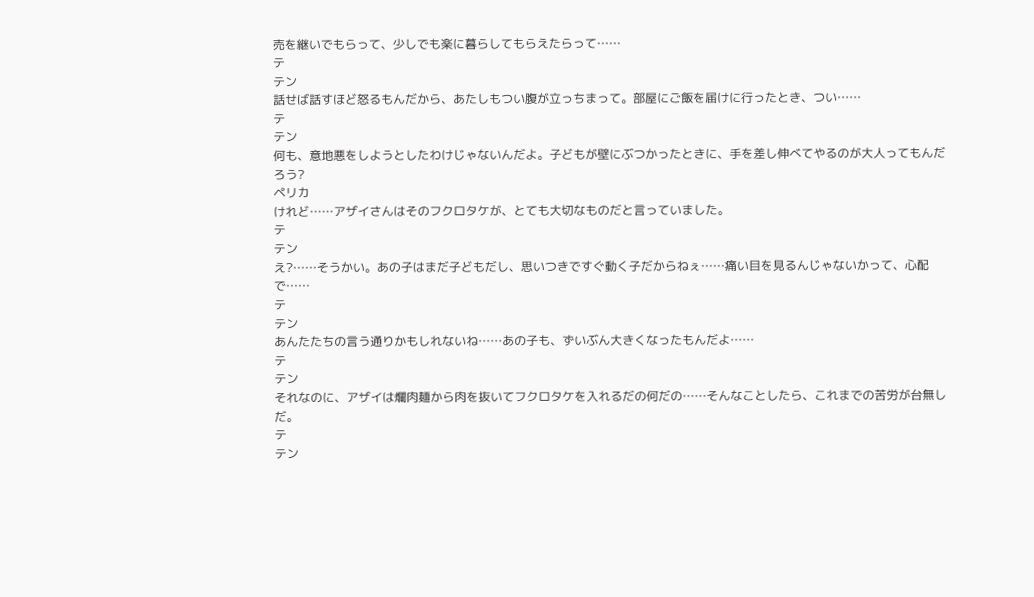売を継いでもらって、少しでも楽に暮らしてもらえたらって……
テ
テン
話せば話すほど怒るもんだから、あたしもつい腹が立っちまって。部屋にご飯を届けに行ったとき、つい……
テ
テン
何も、意地悪をしようとしたわけじゃないんだよ。子どもが壁にぶつかったときに、手を差し伸べてやるのが大人ってもんだろう?
ペリカ
けれど……アザイさんはそのフクロタケが、とても大切なものだと言っていました。
テ
テン
え?……そうかい。あの子はまだ子どもだし、思いつきですぐ動く子だからねぇ……痛い目を見るんじゃないかって、心配で……
テ
テン
あんたたちの言う通りかもしれないね……あの子も、ずいぶん大きくなったもんだよ……
テ
テン
それなのに、アザイは爛肉麺から肉を抜いてフクロタケを入れるだの何だの……そんなことしたら、これまでの苦労が台無しだ。
テ
テン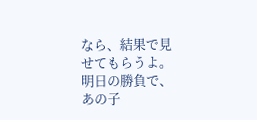なら、結果で見せてもらうよ。明日の勝負で、あの子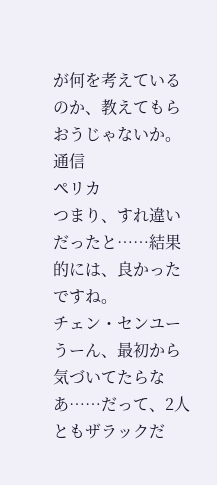が何を考えているのか、教えてもらおうじゃないか。
通信
ペリカ
つまり、すれ違いだったと……結果的には、良かったですね。
チェン・センユー
うーん、最初から気づいてたらなあ……だって、2人ともザラックだ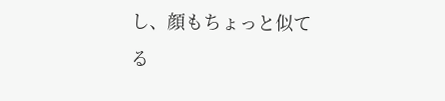し、顔もちょっと似てる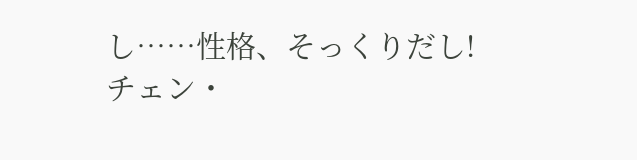し……性格、そっくりだし!
チェン・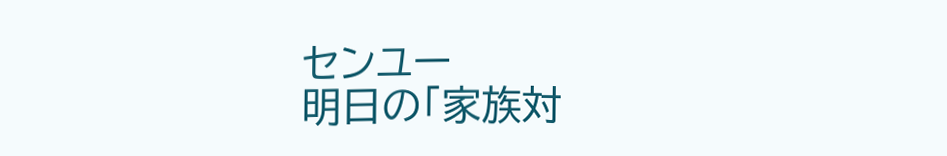センユー
明日の「家族対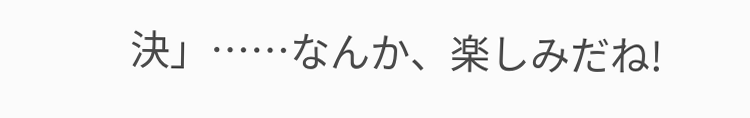決」……なんか、楽しみだね!